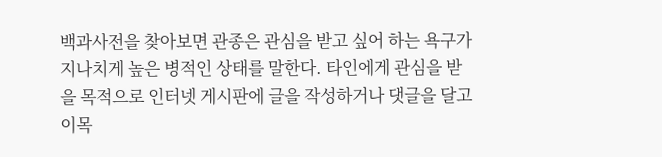백과사전을 찾아보면 관종은 관심을 받고 싶어 하는 욕구가 지나치게 높은 병적인 상태를 말한다. 타인에게 관심을 받을 목적으로 인터넷 게시판에 글을 작성하거나 댓글을 달고 이목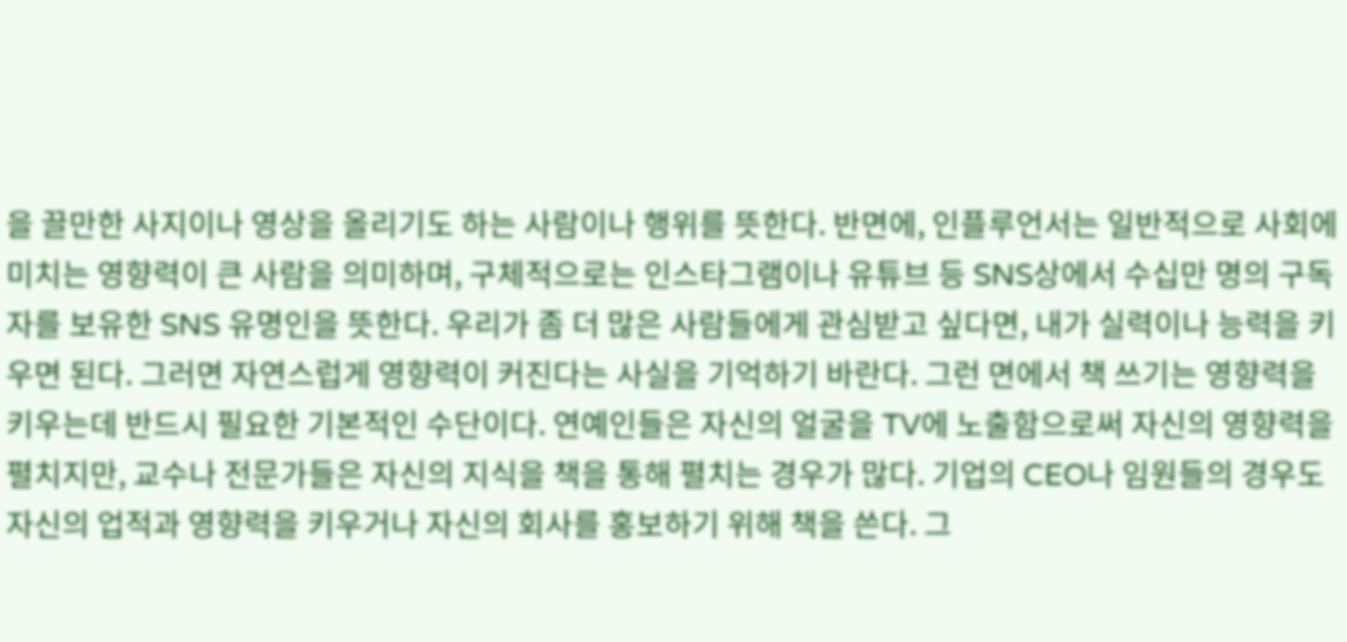을 끌만한 사지이나 영상을 올리기도 하는 사람이나 행위를 뜻한다. 반면에, 인플루언서는 일반적으로 사회에 미치는 영향력이 큰 사람을 의미하며, 구체적으로는 인스타그램이나 유튜브 등 SNS상에서 수십만 명의 구독자를 보유한 SNS 유명인을 뜻한다. 우리가 좀 더 많은 사람들에게 관심받고 싶다면, 내가 실력이나 능력을 키우면 된다. 그러면 자연스럽게 영향력이 커진다는 사실을 기억하기 바란다. 그런 면에서 책 쓰기는 영향력을 키우는데 반드시 필요한 기본적인 수단이다. 연예인들은 자신의 얼굴을 TV에 노출함으로써 자신의 영향력을 펼치지만, 교수나 전문가들은 자신의 지식을 책을 통해 펼치는 경우가 많다. 기업의 CEO나 임원들의 경우도 자신의 업적과 영향력을 키우거나 자신의 회사를 홍보하기 위해 책을 쓴다. 그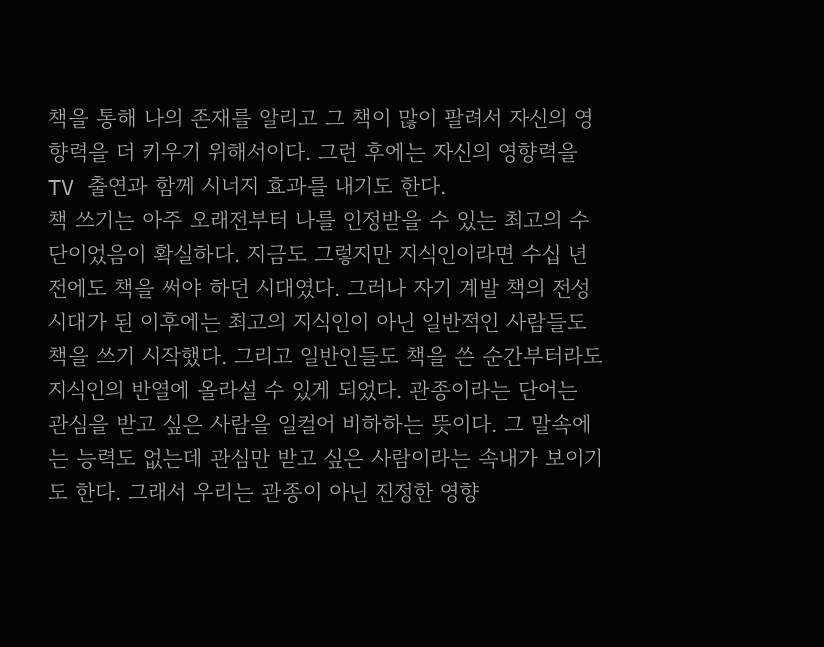책을 통해 나의 존재를 알리고 그 책이 많이 팔려서 자신의 영향력을 더 키우기 위해서이다. 그런 후에는 자신의 영향력을 TV 출연과 함께 시너지 효과를 내기도 한다.
책 쓰기는 아주 오래전부터 나를 인정받을 수 있는 최고의 수단이었음이 확실하다. 지금도 그렇지만 지식인이라면 수십 년 전에도 책을 써야 하던 시대였다. 그러나 자기 계발 책의 전성시대가 된 이후에는 최고의 지식인이 아닌 일반적인 사람들도 책을 쓰기 시작했다. 그리고 일반인들도 책을 쓴 순간부터라도 지식인의 반열에 올라설 수 있게 되었다. 관종이라는 단어는 관심을 받고 싶은 사람을 일컬어 비하하는 뜻이다. 그 말속에는 능력도 없는데 관심만 받고 싶은 사람이라는 속내가 보이기도 한다. 그래서 우리는 관종이 아닌 진정한 영향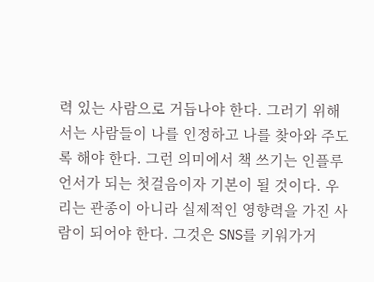력 있는 사람으로 거듭나야 한다. 그러기 위해서는 사람들이 나를 인정하고 나를 찾아와 주도록 해야 한다. 그런 의미에서 책 쓰기는 인플루언서가 되는 첫걸음이자 기본이 될 것이다. 우리는 관종이 아니라 실제적인 영향력을 가진 사람이 되어야 한다. 그것은 SNS를 키워가거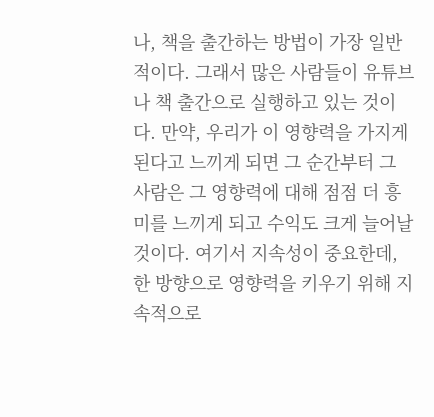나, 책을 출간하는 방법이 가장 일반적이다. 그래서 많은 사람들이 유튜브나 책 출간으로 실행하고 있는 것이다. 만약, 우리가 이 영향력을 가지게 된다고 느끼게 되면 그 순간부터 그 사람은 그 영향력에 대해 점점 더 흥미를 느끼게 되고 수익도 크게 늘어날 것이다. 여기서 지속성이 중요한데, 한 방향으로 영향력을 키우기 위해 지속적으로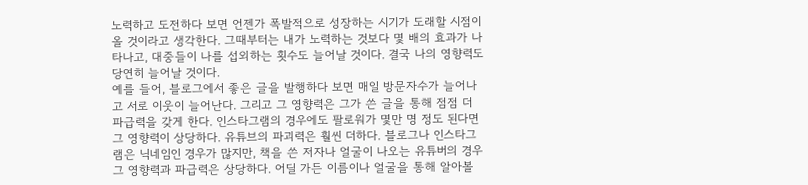노력하고 도전하다 보면 언젠가 폭발적으로 성장하는 시기가 도래할 시점이 올 것이라고 생각한다. 그때부터는 내가 노력하는 것보다 몇 배의 효과가 나타나고, 대중들이 나를 섭외하는 횟수도 늘어날 것이다. 결국 나의 영향력도 당연히 늘어날 것이다.
예를 들어, 블로그에서 좋은 글을 발행하다 보면 매일 방문자수가 늘어나고 서로 이웃이 늘어난다. 그리고 그 영향력은 그가 쓴 글을 통해 점점 더 파급력을 갖게 한다. 인스타그램의 경우에도 팔로워가 몇만 명 정도 된다면 그 영향력이 상당하다. 유튜브의 파괴력은 훨씬 더하다. 블로그나 인스타그램은 닉네임인 경우가 많지만, 책을 쓴 저자나 얼굴이 나오는 유튜버의 경우 그 영향력과 파급력은 상당하다. 어딜 가든 이름이나 얼굴을 통해 알아볼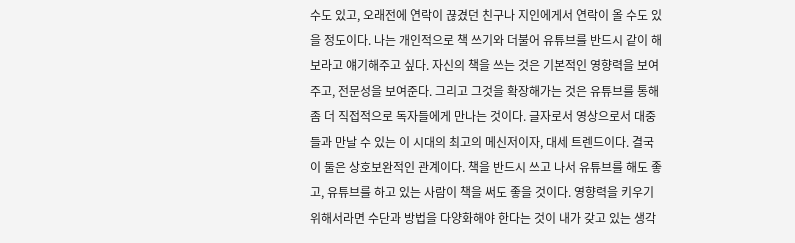수도 있고, 오래전에 연락이 끊겼던 친구나 지인에게서 연락이 올 수도 있을 정도이다. 나는 개인적으로 책 쓰기와 더불어 유튜브를 반드시 같이 해보라고 얘기해주고 싶다. 자신의 책을 쓰는 것은 기본적인 영향력을 보여주고, 전문성을 보여준다. 그리고 그것을 확장해가는 것은 유튜브를 통해 좀 더 직접적으로 독자들에게 만나는 것이다. 글자로서 영상으로서 대중들과 만날 수 있는 이 시대의 최고의 메신저이자, 대세 트렌드이다. 결국 이 둘은 상호보완적인 관계이다. 책을 반드시 쓰고 나서 유튜브를 해도 좋고, 유튜브를 하고 있는 사람이 책을 써도 좋을 것이다. 영향력을 키우기 위해서라면 수단과 방법을 다양화해야 한다는 것이 내가 갖고 있는 생각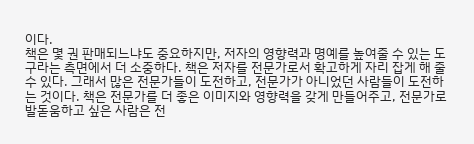이다.
책은 몇 권 판매되느냐도 중요하지만, 저자의 영향력과 명예를 높여줄 수 있는 도구라는 측면에서 더 소중하다. 책은 저자를 전문가로서 확고하게 자리 잡게 해 줄 수 있다. 그래서 많은 전문가들이 도전하고, 전문가가 아니었던 사람들이 도전하는 것이다. 책은 전문가를 더 좋은 이미지와 영향력을 갖게 만들어주고, 전문가로 발돋움하고 싶은 사람은 전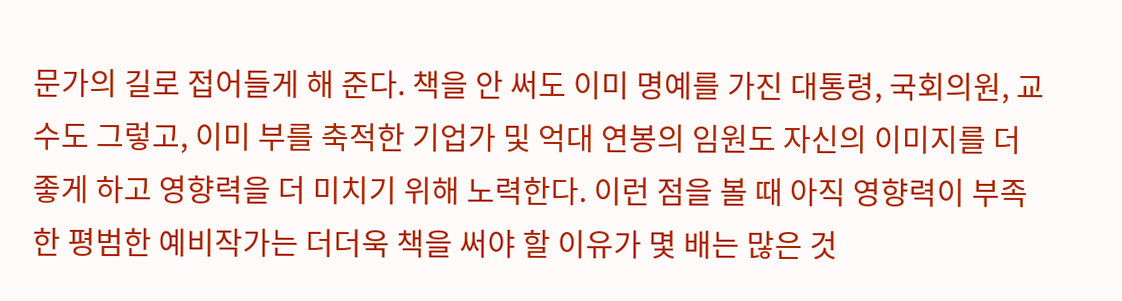문가의 길로 접어들게 해 준다. 책을 안 써도 이미 명예를 가진 대통령, 국회의원, 교수도 그렇고, 이미 부를 축적한 기업가 및 억대 연봉의 임원도 자신의 이미지를 더 좋게 하고 영향력을 더 미치기 위해 노력한다. 이런 점을 볼 때 아직 영향력이 부족한 평범한 예비작가는 더더욱 책을 써야 할 이유가 몇 배는 많은 것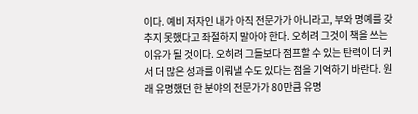이다. 예비 저자인 내가 아직 전문가가 아니라고, 부와 명예를 갖추지 못했다고 좌절하지 말아야 한다. 오히려 그것이 책을 쓰는 이유가 될 것이다. 오히려 그들보다 점프할 수 있는 탄력이 더 커서 더 많은 성과를 이뤄낼 수도 있다는 점을 기억하기 바란다. 원래 유명했던 한 분야의 전문가가 80만큼 유명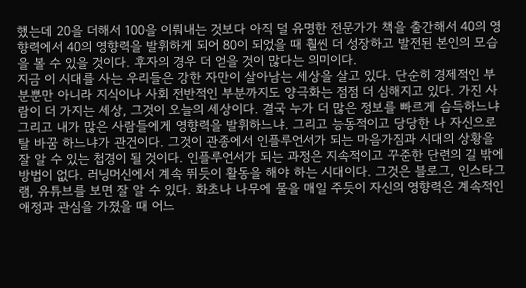했는데 20을 더해서 100을 이뤄내는 것보다 아직 덜 유명한 전문가가 책을 출간해서 40의 영향력에서 40의 영향력을 발휘하게 되어 80이 되었을 때 훨씬 더 성장하고 발전된 본인의 모습을 볼 수 있을 것이다. 후자의 경우 더 얻을 것이 많다는 의미이다.
지금 이 시대를 사는 우리들은 강한 자만이 살아남는 세상을 살고 있다. 단순히 경제적인 부분뿐만 아니라 지식이나 사회 전반적인 부분까지도 양극화는 점점 더 심해지고 있다. 가진 사람이 더 가지는 세상, 그것이 오늘의 세상이다. 결국 누가 더 많은 정보를 빠르게 습득하느냐 그리고 내가 많은 사람들에게 영향력을 발휘하느냐. 그리고 능동적이고 당당한 나 자신으로 탈 바꿈 하느냐가 관건이다. 그것이 관종에서 인플루언서가 되는 마음가짐과 시대의 상황을 잘 알 수 있는 첩경이 될 것이다. 인플루언서가 되는 과정은 지속적이고 꾸준한 단련의 길 밖에 방법이 없다. 러닝머신에서 계속 뛰듯이 활동을 해야 하는 시대이다. 그것은 블로그, 인스타그램, 유튜브를 보면 잘 알 수 있다. 화초나 나무에 물을 매일 주듯이 자신의 영향력은 계속적인 애정과 관심을 가졌을 때 어느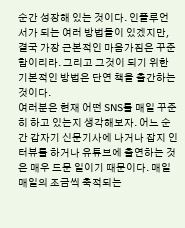순간 성장해 있는 것이다. 인플루언서가 되는 여러 방법들이 있겠지만, 결국 가장 근본적인 마음가짐은 꾸준함이리라. 그리고 그것이 되기 위한 기본적인 방법은 단연 책을 출간하는 것이다.
여러분은 현재 어떤 SNS를 매일 꾸준히 하고 있는지 생각해보자. 어느 순간 갑자기 신문기사에 나거나 잡지 인터뷰를 하거나 유튜브에 출연하는 것은 매우 드문 일이기 때문이다. 매일매일의 조금씩 축적되는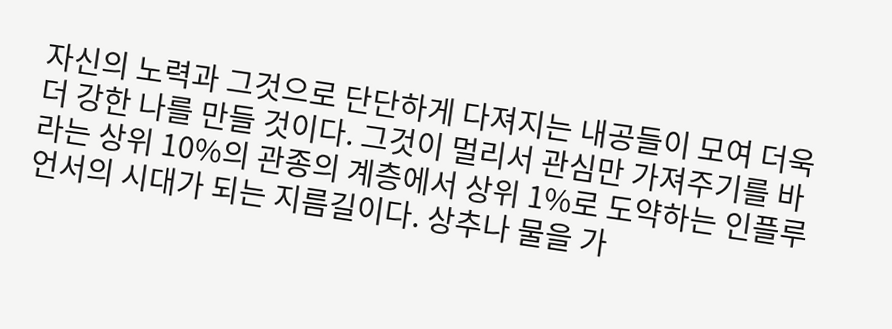자신의 노력과 그것으로 단단하게 다져지는 내공들이 모여 더욱더 강한 나를 만들 것이다. 그것이 멀리서 관심만 가져주기를 바라는 상위 10%의 관종의 계층에서 상위 1%로 도약하는 인플루언서의 시대가 되는 지름길이다. 상추나 물을 가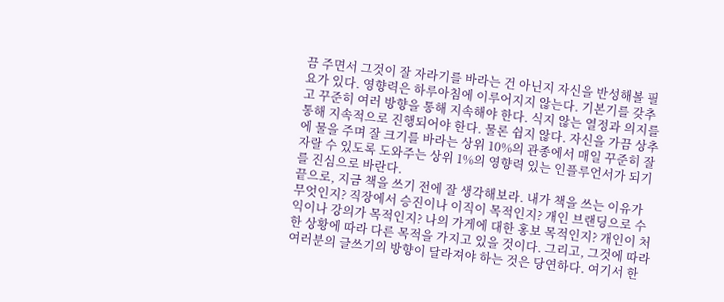끔 주면서 그것이 잘 자라기를 바라는 건 아닌지 자신을 반성해볼 필요가 있다. 영향력은 하루아침에 이루어지지 않는다. 기본기를 갖추고 꾸준히 여러 방향을 통해 지속해야 한다. 식지 않는 열정과 의지를 통해 지속적으로 진행되어야 한다. 물론 쉽지 않다. 자신을 가끔 상추에 물을 주며 잘 크기를 바라는 상위 10%의 관종에서 매일 꾸준히 잘 자랄 수 있도록 도와주는 상위 1%의 영향력 있는 인플루언서가 되기를 진심으로 바란다.
끝으로, 지금 책을 쓰기 전에 잘 생각해보라. 내가 책을 쓰는 이유가 무엇인지? 직장에서 승진이나 이직이 목적인지? 개인 브랜딩으로 수익이나 강의가 목적인지? 나의 가게에 대한 홍보 목적인지? 개인이 처한 상황에 따라 다른 목적을 가지고 있을 것이다. 그리고, 그것에 따라 여러분의 글쓰기의 방향이 달라져야 하는 것은 당연하다. 여기서 한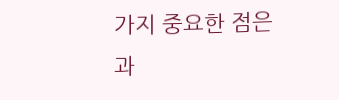가지 중요한 점은 과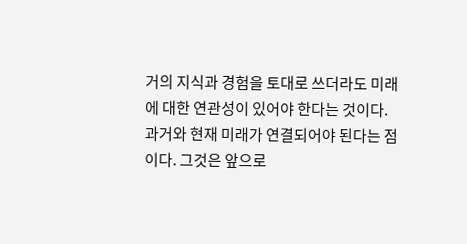거의 지식과 경험을 토대로 쓰더라도 미래에 대한 연관성이 있어야 한다는 것이다. 과거와 현재 미래가 연결되어야 된다는 점이다. 그것은 앞으로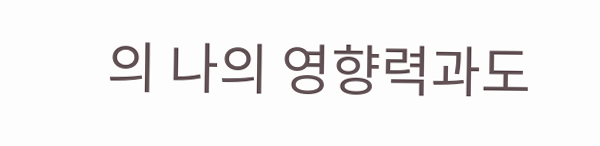의 나의 영향력과도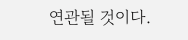연관될 것이다.